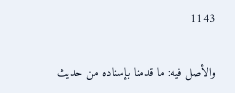1143

والأصل فيه: ما قدمنا بإسناده من حديث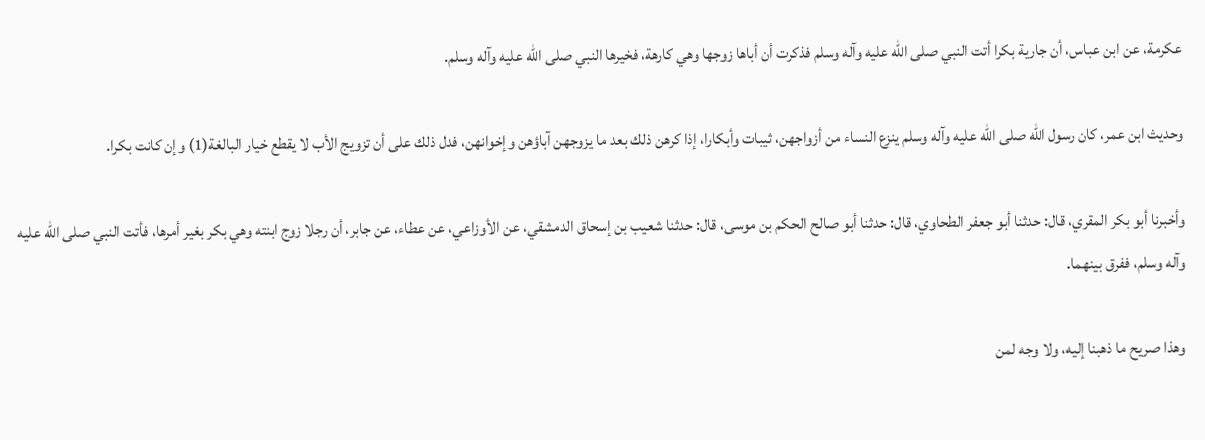عكرمة، عن ابن عباس، أن جارية بكرا أتت النبي صلى الله عليه وآله وسلم فذكرت أن أباها زوجها وهي كارهة، فخيرها النبي صلى الله عليه وآله وسلم.

وحديث ابن عمر، كان رسول الله صلى الله عليه وآله وسلم ينزع النساء من أزواجهن، ثيبات وأبكارا، إذا كرهن ذلك بعد ما يزوجهن آباؤهن وإخوانهن، فدل ذلك على أن تزويج الأب لا يقطع خيار البالغة(1) وإن كانت بكرا.

وأخبرنا أبو بكر المقري، قال: حدثنا أبو جعفر الطحاوي، قال: حدثنا أبو صالح الحكم بن موسى، قال: حدثنا شعيب بن إسحاق الدمشقي، عن الأوزاعي، عن عطاء، عن جابر، أن رجلا زوج ابنته وهي بكر بغير أمرها، فأتت النبي صلى الله عليه وآله وسلم، ففرق بينهما.

وهذا صريح ما ذهبنا إليه، ولا وجه لمن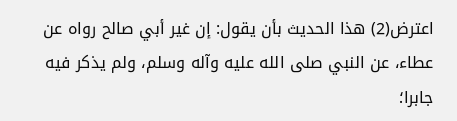اعترض(2) هذا الحديث بأن يقول: إن غير أبي صالح رواه عن عطاء، عن النبي صلى الله عليه وآله وسلم، ولم يذكر فيه جابرا؛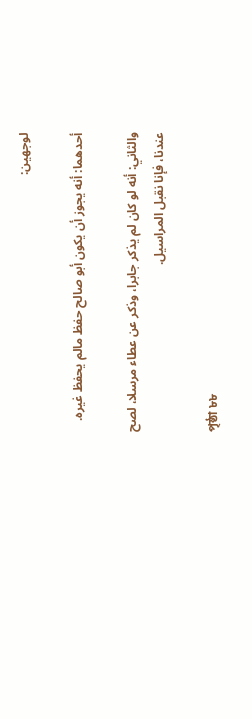لوجهين:

أحدهما: أنه يجوز أن يكون أبو صالح حفظ مالم يحفظ غيره.

والثاني: أنه لو كان لم يذكر جابرا، وذكر عن عطاء مرسلا، لصح عندنا، فإنا نقبل المراسيل.

পৃষ্ঠা ৮৮